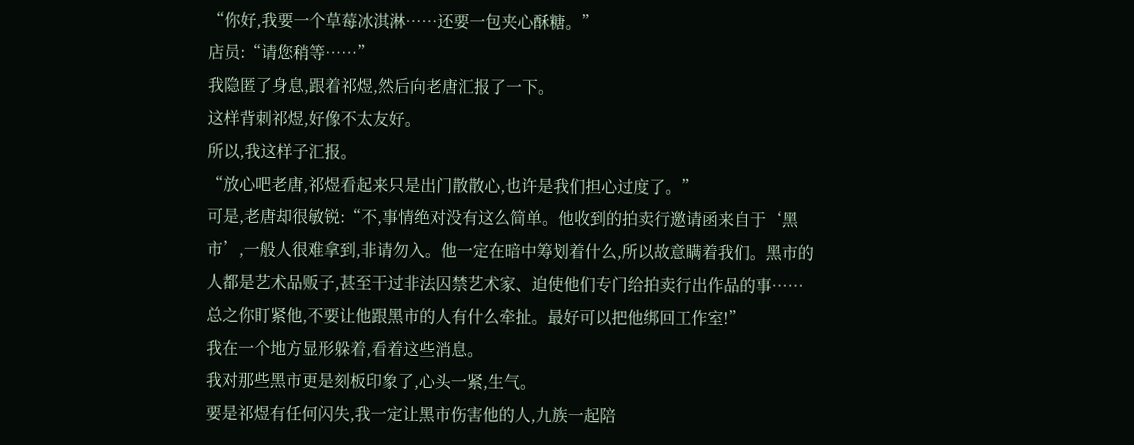“你好,我要一个草莓冰淇淋……还要一包夹心酥糖。”
店员:“请您稍等……”
我隐匿了身息,跟着祁煜,然后向老唐汇报了一下。
这样背刺祁煜,好像不太友好。
所以,我这样子汇报。
“放心吧老唐,祁煜看起来只是出门散散心,也许是我们担心过度了。”
可是,老唐却很敏锐:“不,事情绝对没有这么简单。他收到的拍卖行邀请函来自于‘黑市’,一般人很难拿到,非请勿入。他一定在暗中筹划着什么,所以故意瞒着我们。黑市的人都是艺术品贩子,甚至干过非法囚禁艺术家、迫使他们专门给拍卖行出作品的事……总之你盯紧他,不要让他跟黑市的人有什么牵扯。最好可以把他绑回工作室!”
我在一个地方显形躲着,看着这些消息。
我对那些黑市更是刻板印象了,心头一紧,生气。
要是祁煜有任何闪失,我一定让黑市伤害他的人,九族一起陪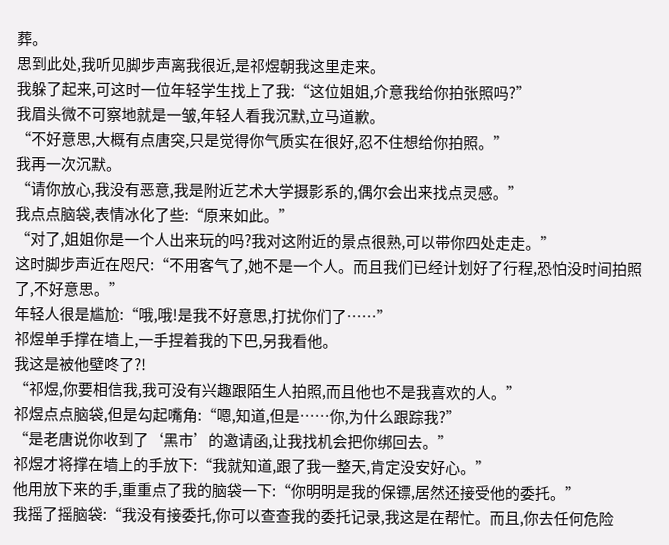葬。
思到此处,我听见脚步声离我很近,是祁煜朝我这里走来。
我躲了起来,可这时一位年轻学生找上了我:“这位姐姐,介意我给你拍张照吗?”
我眉头微不可察地就是一皱,年轻人看我沉默,立马道歉。
“不好意思,大概有点唐突,只是觉得你气质实在很好,忍不住想给你拍照。”
我再一次沉默。
“请你放心,我没有恶意,我是附近艺术大学摄影系的,偶尔会出来找点灵感。”
我点点脑袋,表情冰化了些:“原来如此。”
“对了,姐姐你是一个人出来玩的吗?我对这附近的景点很熟,可以带你四处走走。”
这时脚步声近在咫尺:“不用客气了,她不是一个人。而且我们已经计划好了行程,恐怕没时间拍照了,不好意思。”
年轻人很是尴尬:“哦,哦!是我不好意思,打扰你们了……”
祁煜单手撑在墙上,一手捏着我的下巴,另我看他。
我这是被他壁咚了?!
“祁煜,你要相信我,我可没有兴趣跟陌生人拍照,而且他也不是我喜欢的人。”
祁煜点点脑袋,但是勾起嘴角:“嗯,知道,但是……你,为什么跟踪我?”
“是老唐说你收到了‘黑市’的邀请函,让我找机会把你绑回去。”
祁煜才将撑在墙上的手放下:“我就知道,跟了我一整天,肯定没安好心。”
他用放下来的手,重重点了我的脑袋一下:“你明明是我的保镖,居然还接受他的委托。”
我摇了摇脑袋:“我没有接委托,你可以查查我的委托记录,我这是在帮忙。而且,你去任何危险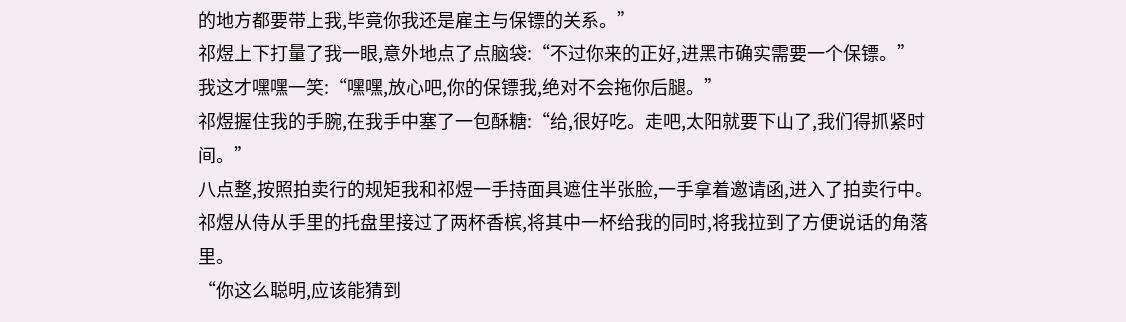的地方都要带上我,毕竟你我还是雇主与保镖的关系。”
祁煜上下打量了我一眼,意外地点了点脑袋:“不过你来的正好,进黑市确实需要一个保镖。”
我这才嘿嘿一笑:“嘿嘿,放心吧,你的保镖我,绝对不会拖你后腿。”
祁煜握住我的手腕,在我手中塞了一包酥糖:“给,很好吃。走吧,太阳就要下山了,我们得抓紧时间。”
八点整,按照拍卖行的规矩我和祁煜一手持面具遮住半张脸,一手拿着邀请函,进入了拍卖行中。
祁煜从侍从手里的托盘里接过了两杯香槟,将其中一杯给我的同时,将我拉到了方便说话的角落里。
“你这么聪明,应该能猜到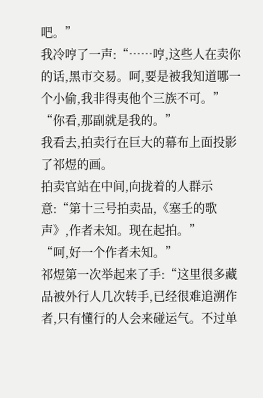吧。”
我冷哼了一声:“……哼,这些人在卖你的话,黑市交易。呵,要是被我知道哪一个小偷,我非得夷他个三族不可。”
“你看,那副就是我的。”
我看去,拍卖行在巨大的幕布上面投影了祁煜的画。
拍卖官站在中间,向拢着的人群示意:“第十三号拍卖品,《塞壬的歌声》,作者未知。现在起拍。”
“呵,好一个作者未知。”
祁煜第一次举起来了手:“这里很多藏品被外行人几次转手,已经很难追溯作者,只有懂行的人会来碰运气。不过单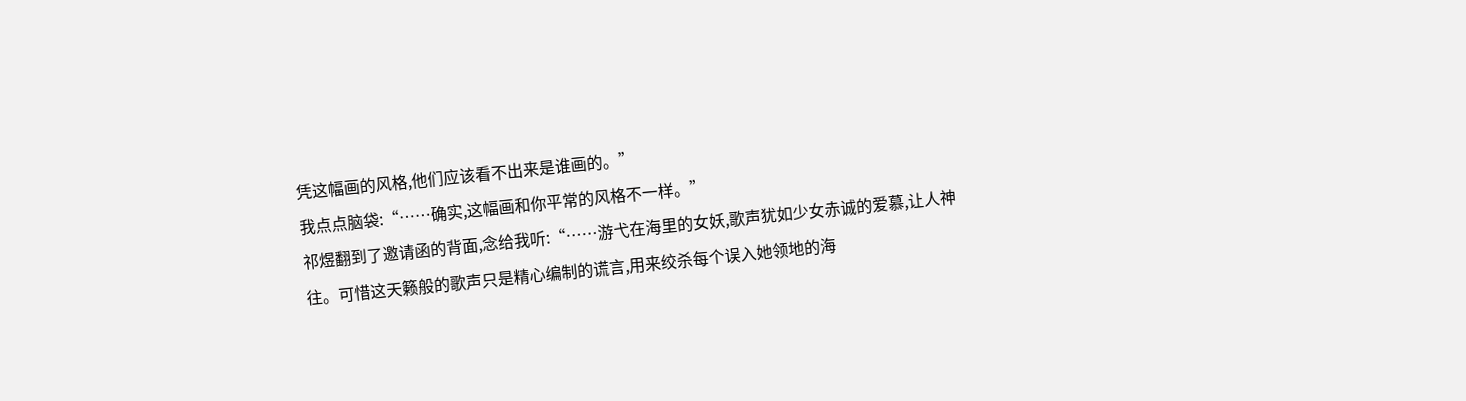凭这幅画的风格,他们应该看不出来是谁画的。”
我点点脑袋:“……确实,这幅画和你平常的风格不一样。”
祁煜翻到了邀请函的背面,念给我听:“……游弋在海里的女妖,歌声犹如少女赤诚的爱慕,让人神往。可惜这天籁般的歌声只是精心编制的谎言,用来绞杀每个误入她领地的海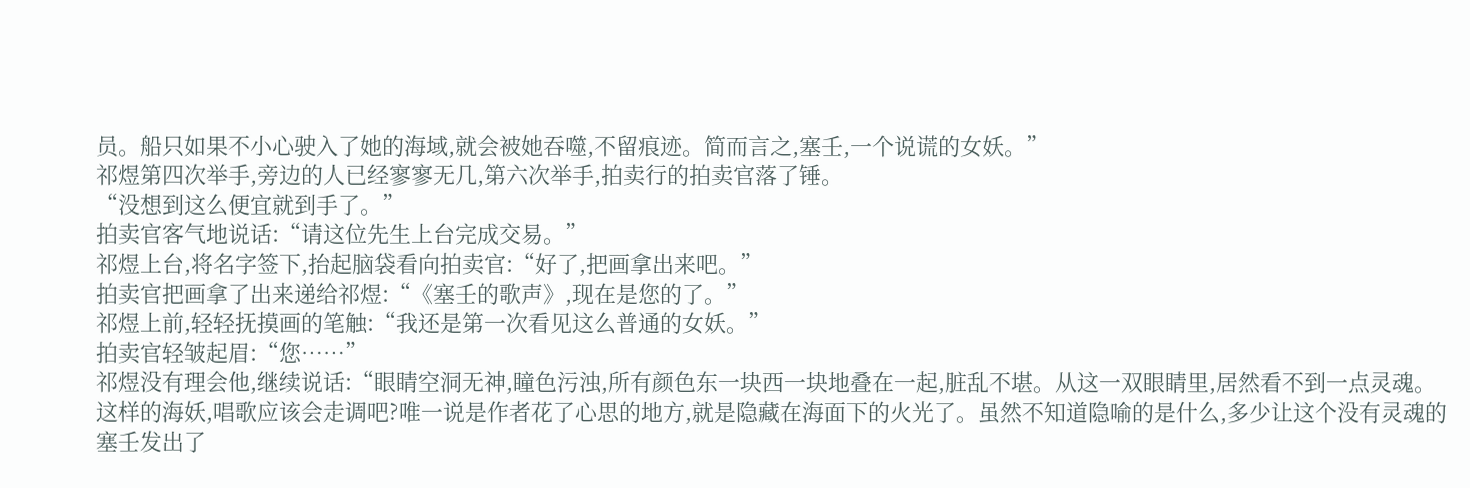员。船只如果不小心驶入了她的海域,就会被她吞噬,不留痕迹。简而言之,塞壬,一个说谎的女妖。”
祁煜第四次举手,旁边的人已经寥寥无几,第六次举手,拍卖行的拍卖官落了锤。
“没想到这么便宜就到手了。”
拍卖官客气地说话:“请这位先生上台完成交易。”
祁煜上台,将名字签下,抬起脑袋看向拍卖官:“好了,把画拿出来吧。”
拍卖官把画拿了出来递给祁煜:“《塞壬的歌声》,现在是您的了。”
祁煜上前,轻轻抚摸画的笔触:“我还是第一次看见这么普通的女妖。”
拍卖官轻皱起眉:“您……”
祁煜没有理会他,继续说话:“眼睛空洞无神,瞳色污浊,所有颜色东一块西一块地叠在一起,脏乱不堪。从这一双眼睛里,居然看不到一点灵魂。这样的海妖,唱歌应该会走调吧?唯一说是作者花了心思的地方,就是隐藏在海面下的火光了。虽然不知道隐喻的是什么,多少让这个没有灵魂的塞壬发出了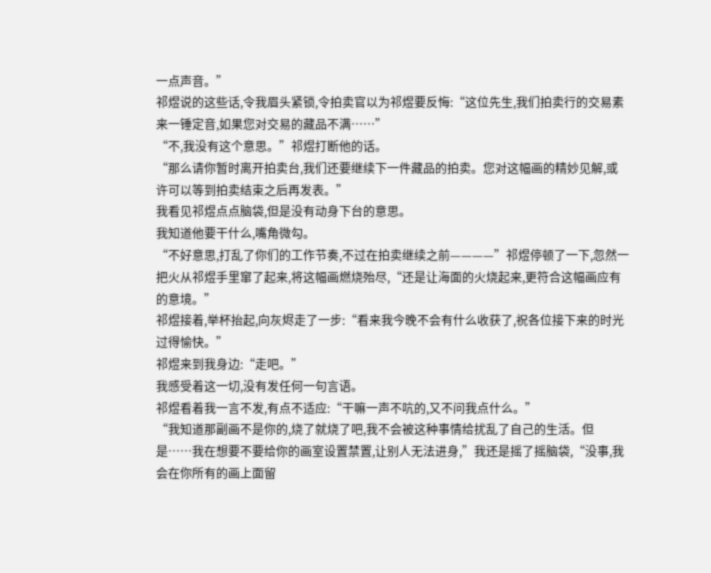一点声音。”
祁煜说的这些话,令我眉头紧锁,令拍卖官以为祁煜要反悔:“这位先生,我们拍卖行的交易素来一锤定音,如果您对交易的藏品不满……”
“不,我没有这个意思。”祁煜打断他的话。
“那么请你暂时离开拍卖台,我们还要继续下一件藏品的拍卖。您对这幅画的精妙见解,或许可以等到拍卖结束之后再发表。”
我看见祁煜点点脑袋,但是没有动身下台的意思。
我知道他要干什么,嘴角微勾。
“不好意思,打乱了你们的工作节奏,不过在拍卖继续之前————”祁煜停顿了一下,忽然一把火从祁煜手里窜了起来,将这幅画燃烧殆尽,“还是让海面的火烧起来,更符合这幅画应有的意境。”
祁煜接着,举杯抬起,向灰烬走了一步:“看来我今晚不会有什么收获了,祝各位接下来的时光过得愉快。”
祁煜来到我身边:“走吧。”
我感受着这一切,没有发任何一句言语。
祁煜看着我一言不发,有点不适应:“干嘛一声不吭的,又不问我点什么。”
“我知道那副画不是你的,烧了就烧了吧,我不会被这种事情给扰乱了自己的生活。但是……我在想要不要给你的画室设置禁置,让别人无法进身,”我还是摇了摇脑袋,“没事,我会在你所有的画上面留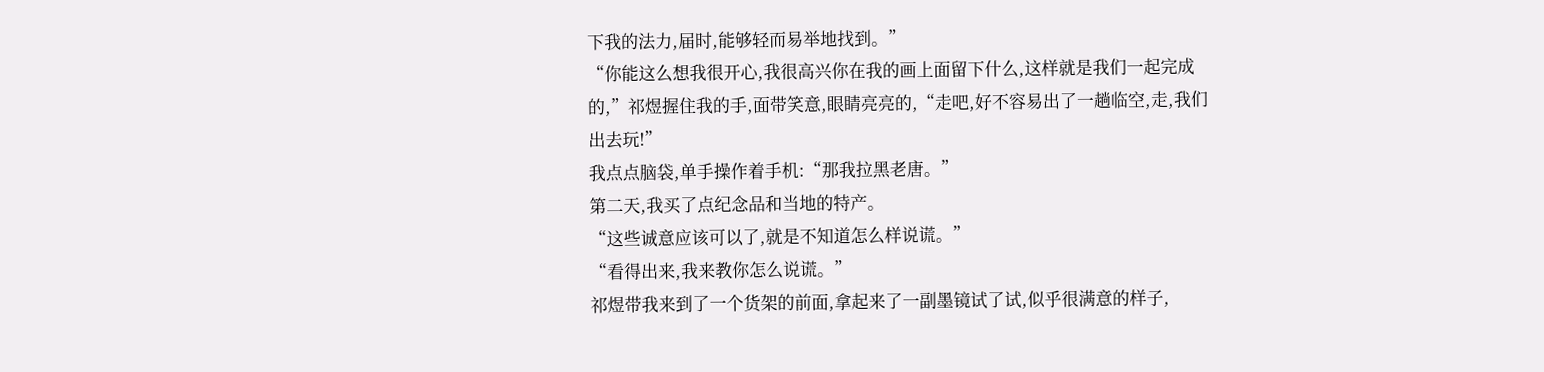下我的法力,届时,能够轻而易举地找到。”
“你能这么想我很开心,我很高兴你在我的画上面留下什么,这样就是我们一起完成的,”祁煜握住我的手,面带笑意,眼睛亮亮的,“走吧,好不容易出了一趟临空,走,我们出去玩!”
我点点脑袋,单手操作着手机:“那我拉黑老唐。”
第二天,我买了点纪念品和当地的特产。
“这些诚意应该可以了,就是不知道怎么样说谎。”
“看得出来,我来教你怎么说谎。”
祁煜带我来到了一个货架的前面,拿起来了一副墨镜试了试,似乎很满意的样子,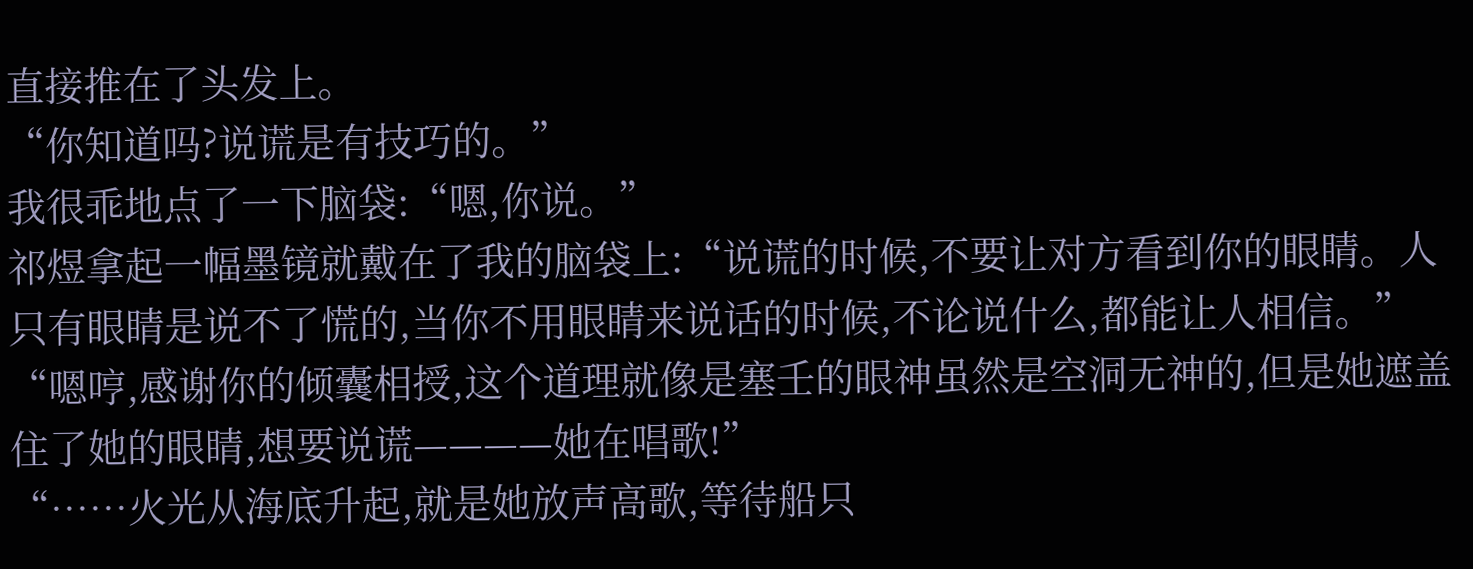直接推在了头发上。
“你知道吗?说谎是有技巧的。”
我很乖地点了一下脑袋:“嗯,你说。”
祁煜拿起一幅墨镜就戴在了我的脑袋上:“说谎的时候,不要让对方看到你的眼睛。人只有眼睛是说不了慌的,当你不用眼睛来说话的时候,不论说什么,都能让人相信。”
“嗯哼,感谢你的倾囊相授,这个道理就像是塞壬的眼神虽然是空洞无神的,但是她遮盖住了她的眼睛,想要说谎————她在唱歌!”
“……火光从海底升起,就是她放声高歌,等待船只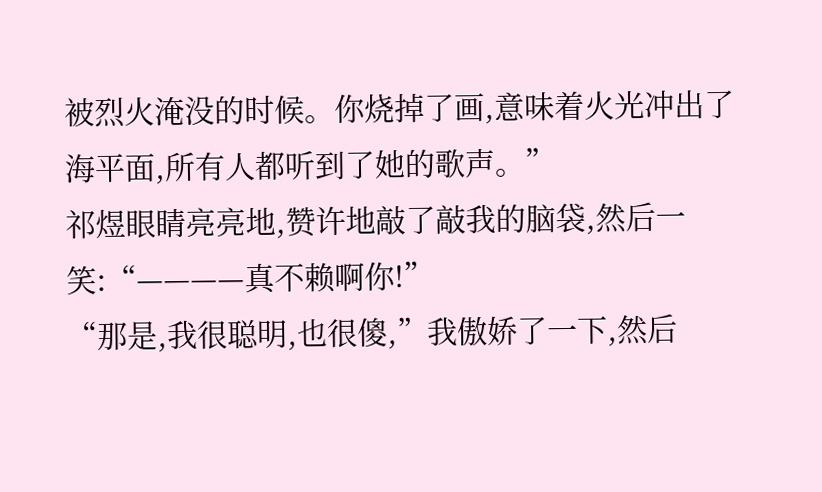被烈火淹没的时候。你烧掉了画,意味着火光冲出了海平面,所有人都听到了她的歌声。”
祁煜眼睛亮亮地,赞许地敲了敲我的脑袋,然后一笑:“————真不赖啊你!”
“那是,我很聪明,也很傻,”我傲娇了一下,然后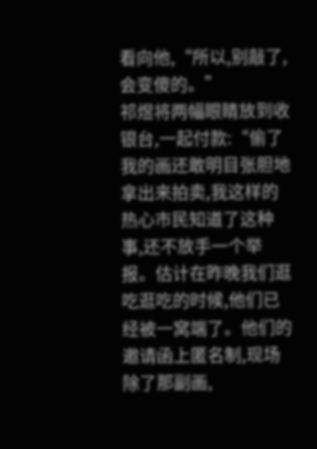看向他,“所以,别敲了,会变傻的。”
祁煜将两幅眼睛放到收银台,一起付款:“偷了我的画还敢明目张胆地拿出来拍卖,我这样的热心市民知道了这种事,还不放手一个举报。估计在昨晚我们逛吃逛吃的时候,他们已经被一窝端了。他们的邀请函上匿名制,现场除了那副画,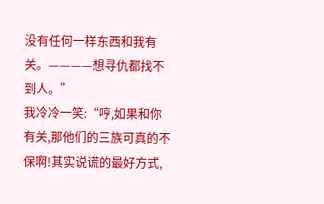没有任何一样东西和我有关。————想寻仇都找不到人。”
我冷冷一笑:“哼,如果和你有关,那他们的三族可真的不保啊!其实说谎的最好方式,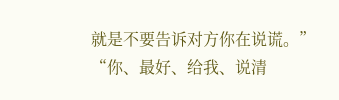就是不要告诉对方你在说谎。”
“你、最好、给我、说清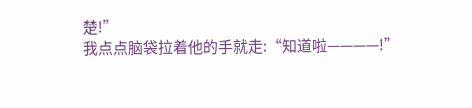楚!”
我点点脑袋拉着他的手就走:“知道啦————!”